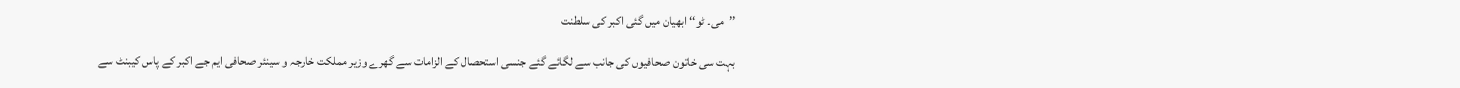’’می۔ ٹو‘‘ ابھیان میں گئی اکبر کی سلطنت

بہت سی خاتون صحافیوں کی جانب سے لگائے گئے جنسی استحصال کے الزامات سے گھرے وزیر مملکت خارجہ و سینئر صحافی ایم جے اکبر کے پاس کیبنٹ سے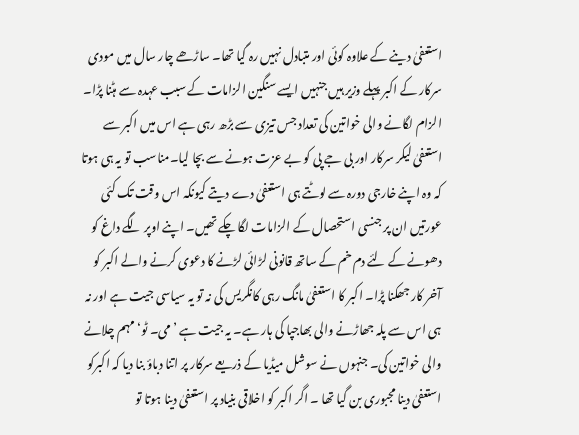استعفیٰ دینے کے علاوہ کوئی اور متبادل نہیں رہ گیا تھا۔ ساڑھے چار سال میں مودی سرکار کے اکبر پہلے وزیر ہیں جنہیں ایسے سنگین الزامات کے سبب عہدہ سے ہٹنا پڑا۔ الزام لگانے والی خواتین کی تعداد جس تیزی سے بڑھ رہی ہے اس میں اکبر سے استعفیٰ لیکر سرکار اور بی جے پی کو بے عزت ہونے سے بچا لیا۔مناسب تو یہ ہی ہوتا کہ وہ اپنے خارجی دورہ سے لوٹتے ہی استعفیٰ دے دیتے کیونکہ اس وقت تک کئی عورتیں ان پر جنسی استحصال کے الزامات لگا چکے تھیں۔ اپنے اوپر لگے داغ کو دھونے کے لئے دم خم کے ساتھ قانونی لڑائی لڑنے کا دعوی کرنے والے اکبر کو آخر کار جھکنا پڑا۔ اکبر کا استعفیٰ مانگ رہی کانگریس کی نہ تو یہ سیاسی جیت ہے اور نہ ہی اس سے پلہ جھاڑنے والی بھاجپا کی ہار ہے۔ یہ جیت ہے ’می۔ ٹو‘ مہم چلانے والی خواتین کی۔ جنہوں نے سوشل میڈیا کے ذریعے سرکار پر اتنا دباؤ بنا دیا کہ اکبرکو استعفیٰ دینا مجبوری بن گیا تھا ۔ اگر اکبر کو اخلاقی بنیاد پر استعفیٰ دینا ہوتا تو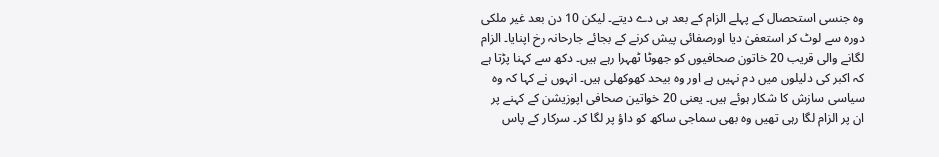وہ جنسی استحصال کے پہلے الزام کے بعد ہی دے دیتے۔ لیکن 10 دن بعد غیر ملکی دورہ سے لوٹ کر استعفیٰ دیا اورصفائی پیش کرنے کے بجائے جارحانہ رخ اپنایا۔ الزام لگانے والی قریب 20 خاتون صحافیوں کو جھوٹا ٹھہرا رہے ہیں۔ دکھ سے کہنا پڑتا ہے کہ اکبر کی دلیلوں میں دم نہیں ہے اور وہ بیحد کھوکھلی ہیں۔ انہوں نے کہا کہ وہ سیاسی سازش کا شکار ہوئے ہیں۔ یعنی 20 خواتین صحافی اپوزیشن کے کہنے پر ان پر الزام لگا رہی تھیں وہ بھی سماجی ساکھ کو داؤ پر لگا کر۔ سرکار کے پاس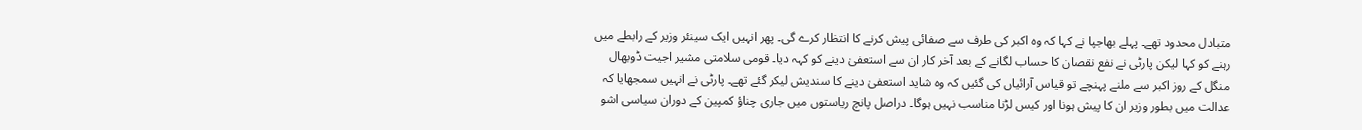متبادل محدود تھے۔ پہلے بھاجپا نے کہا کہ وہ اکبر کی طرف سے صفائی پیش کرنے کا انتظار کرے گی۔ پھر انہیں ایک سینئر وزیر کے رابطے میں رہنے کو کہا لیکن پارٹی نے نفع نقصان کا حساب لگانے کے بعد آخر کار ان سے استعفیٰ دینے کو کہہ دیا۔ قومی سلامتی مشیر اجیت ڈوبھال منگل کے روز اکبر سے ملنے پہنچے تو قیاس آرائیاں کی گئیں کہ وہ شاید استعفیٰ دینے کا سندیش لیکر گئے تھے۔ پارٹی نے انہیں سمجھایا کہ عدالت میں بطور وزیر ان کا پیش ہونا اور کیس لڑنا مناسب نہیں ہوگا۔ دراصل پانچ ریاستوں میں جاری چناؤ کمپین کے دوران سیاسی اشو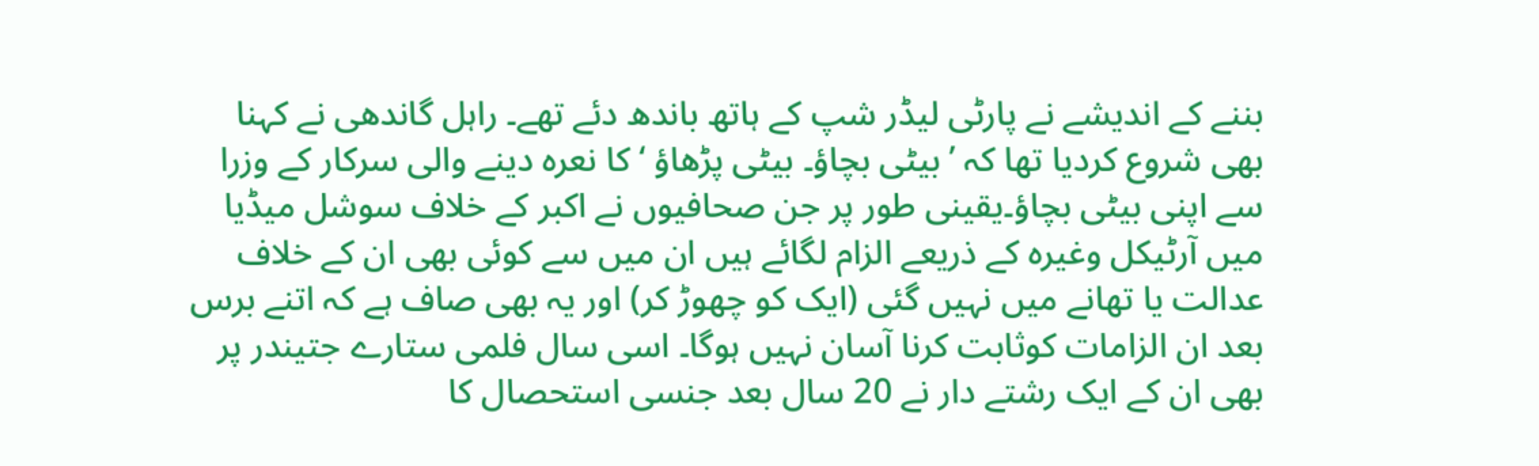بننے کے اندیشے نے پارٹی لیڈر شپ کے ہاتھ باندھ دئے تھے۔ راہل گاندھی نے کہنا بھی شروع کردیا تھا کہ ’بیٹی بچاؤ۔ بیٹی پڑھاؤ ‘ کا نعرہ دینے والی سرکار کے وزرا سے اپنی بیٹی بچاؤ۔یقینی طور پر جن صحافیوں نے اکبر کے خلاف سوشل میڈیا میں آرٹیکل وغیرہ کے ذریعے الزام لگائے ہیں ان میں سے کوئی بھی ان کے خلاف عدالت یا تھانے میں نہیں گئی (ایک کو چھوڑ کر) اور یہ بھی صاف ہے کہ اتنے برس بعد ان الزامات کوثابت کرنا آسان نہیں ہوگا۔ اسی سال فلمی ستارے جتیندر پر بھی ان کے ایک رشتے دار نے 20 سال بعد جنسی استحصال کا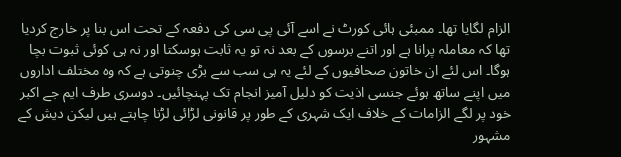الزام لگایا تھا۔ ممبئی ہائی کورٹ نے اسے آئی پی سی کی دفعہ کے تحت اس بنا پر خارج کردیا تھا کہ معاملہ پرانا ہے اور اتنے برسوں کے بعد نہ تو یہ ثابت ہوسکتا اور نہ ہی کوئی ثبوت بچا ہوگا۔ اس لئے ان خاتون صحافیوں کے لئے یہ ہی سب سے بڑی چنوتی ہے کہ وہ مختلف اداروں میں اپنے ساتھ ہوئے جنسی اذیت کو دلیل آمیز انجام تک پہنچائیں۔ دوسری طرف ایم جے اکبر خود پر لگے الزامات کے خلاف ایک شہری کے طور پر قانونی لڑائی لڑنا چاہتے ہیں لیکن دیش کے مشہور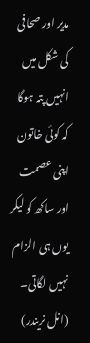مدیر اور صحافی کی شکل میں انہیں پتہ ہوگا کہ کوئی خاتون اپنی عصمت اور ساکھ کو لیکر یوں ہی الزام نہیں لگاتی۔
(انل نریندر)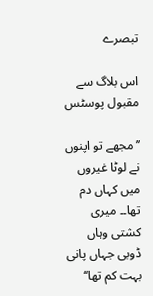تبصرے

اس بلاگ سے مقبول پوسٹس

’’مجھے تو اپنوں نے لوٹا غیروں میں کہاں دم تھا۔۔ میری کشتی وہاں ڈوبی جہاں پانی بہت کم تھا‘‘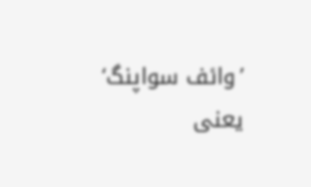’وائف سواپنگ‘ یعنی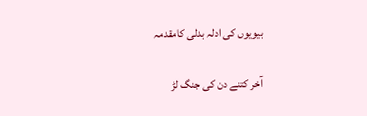بیویوں کی ادلہ بدلی کامقدمہ

آخر کتنے دن کی جنگ لڑ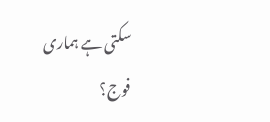سکتی ہے ہماری فوج؟